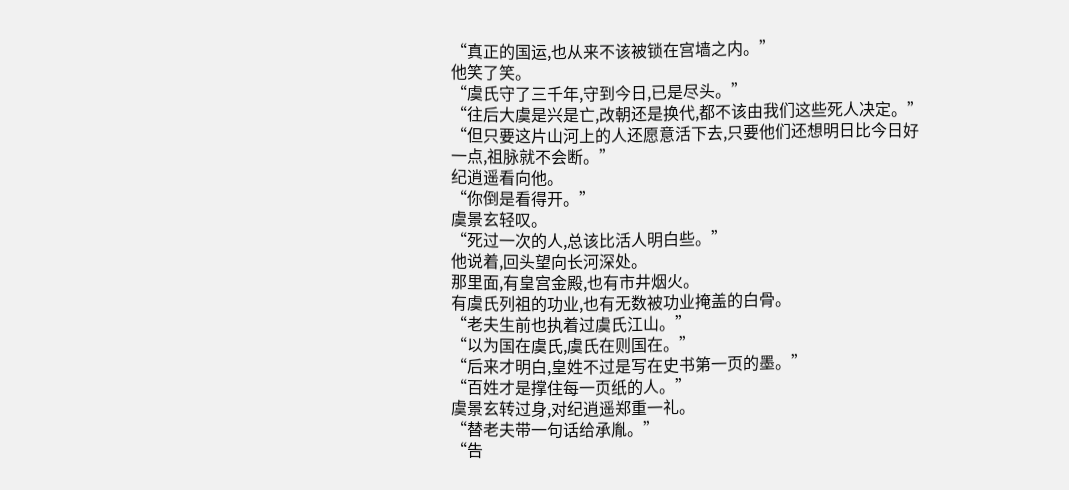“真正的国运,也从来不该被锁在宫墙之内。”
他笑了笑。
“虞氏守了三千年,守到今日,已是尽头。”
“往后大虞是兴是亡,改朝还是换代,都不该由我们这些死人决定。”
“但只要这片山河上的人还愿意活下去,只要他们还想明日比今日好一点,祖脉就不会断。”
纪逍遥看向他。
“你倒是看得开。”
虞景玄轻叹。
“死过一次的人,总该比活人明白些。”
他说着,回头望向长河深处。
那里面,有皇宫金殿,也有市井烟火。
有虞氏列祖的功业,也有无数被功业掩盖的白骨。
“老夫生前也执着过虞氏江山。”
“以为国在虞氏,虞氏在则国在。”
“后来才明白,皇姓不过是写在史书第一页的墨。”
“百姓才是撑住每一页纸的人。”
虞景玄转过身,对纪逍遥郑重一礼。
“替老夫带一句话给承胤。”
“告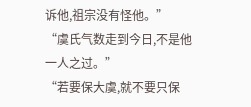诉他,祖宗没有怪他。”
“虞氏气数走到今日,不是他一人之过。”
“若要保大虞,就不要只保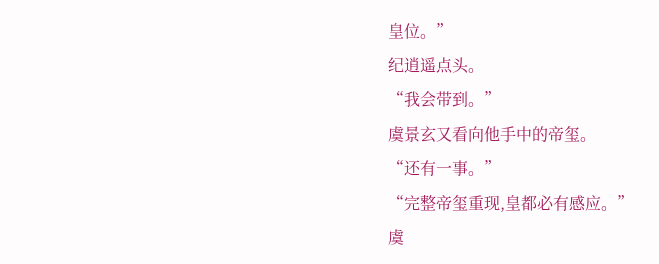皇位。”
纪逍遥点头。
“我会带到。”
虞景玄又看向他手中的帝玺。
“还有一事。”
“完整帝玺重现,皇都必有感应。”
虞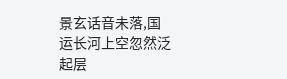景玄话音未落,国运长河上空忽然泛起层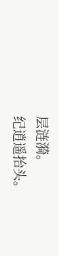层涟漪。
纪逍遥抬头。